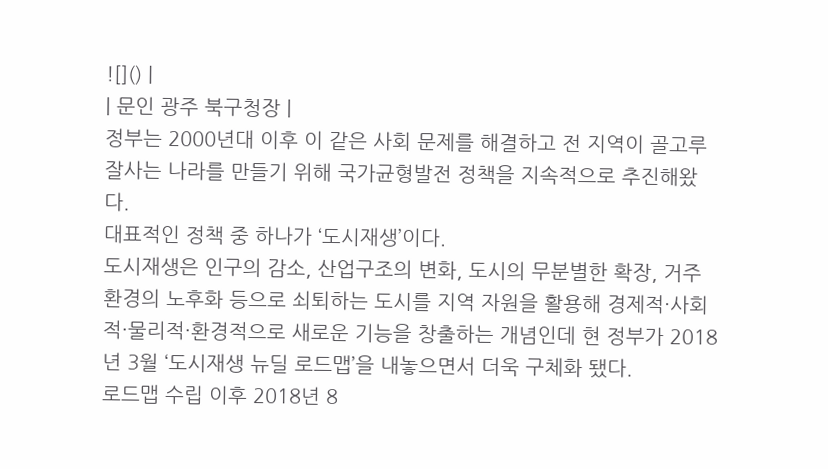![]() |
| 문인 광주 북구청장 |
정부는 2000년대 이후 이 같은 사회 문제를 해결하고 전 지역이 골고루 잘사는 나라를 만들기 위해 국가균형발전 정책을 지속적으로 추진해왔다.
대표적인 정책 중 하나가 ‘도시재생’이다.
도시재생은 인구의 감소, 산업구조의 변화, 도시의 무분별한 확장, 거주환경의 노후화 등으로 쇠퇴하는 도시를 지역 자원을 활용해 경제적·사회적·물리적·환경적으로 새로운 기능을 창출하는 개념인데 현 정부가 2018년 3월 ‘도시재생 뉴딜 로드맵’을 내놓으면서 더욱 구체화 됐다.
로드맵 수립 이후 2018년 8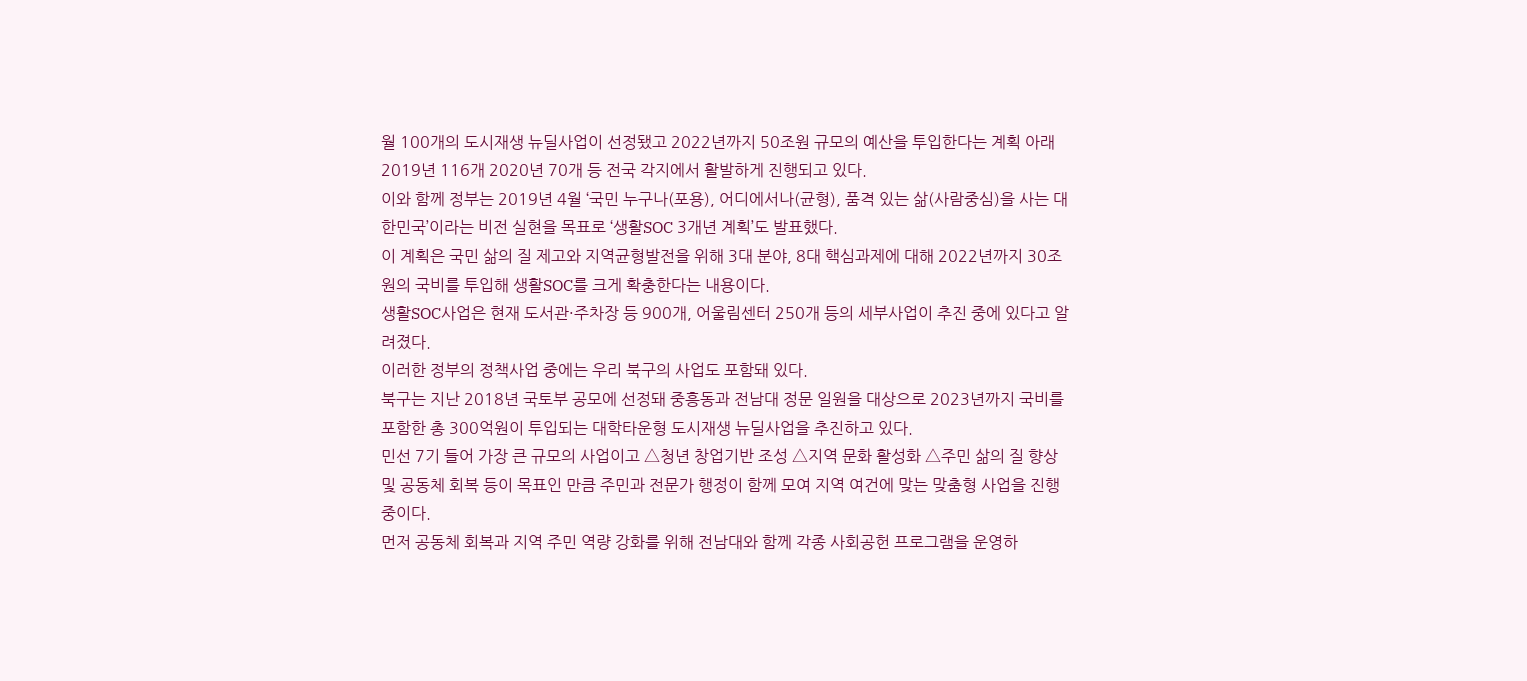월 100개의 도시재생 뉴딜사업이 선정됐고 2022년까지 50조원 규모의 예산을 투입한다는 계획 아래 2019년 116개 2020년 70개 등 전국 각지에서 활발하게 진행되고 있다.
이와 함께 정부는 2019년 4월 ‘국민 누구나(포용), 어디에서나(균형), 품격 있는 삶(사람중심)을 사는 대한민국’이라는 비전 실현을 목표로 ‘생활SOC 3개년 계획’도 발표했다.
이 계획은 국민 삶의 질 제고와 지역균형발전을 위해 3대 분야, 8대 핵심과제에 대해 2022년까지 30조원의 국비를 투입해 생활SOC를 크게 확충한다는 내용이다.
생활SOC사업은 현재 도서관·주차장 등 900개, 어울림센터 250개 등의 세부사업이 추진 중에 있다고 알려졌다.
이러한 정부의 정책사업 중에는 우리 북구의 사업도 포함돼 있다.
북구는 지난 2018년 국토부 공모에 선정돼 중흥동과 전남대 정문 일원을 대상으로 2023년까지 국비를 포함한 총 300억원이 투입되는 대학타운형 도시재생 뉴딜사업을 추진하고 있다.
민선 7기 들어 가장 큰 규모의 사업이고 △청년 창업기반 조성 △지역 문화 활성화 △주민 삶의 질 향상 및 공동체 회복 등이 목표인 만큼 주민과 전문가 행정이 함께 모여 지역 여건에 맞는 맞춤형 사업을 진행 중이다.
먼저 공동체 회복과 지역 주민 역량 강화를 위해 전남대와 함께 각종 사회공헌 프로그램을 운영하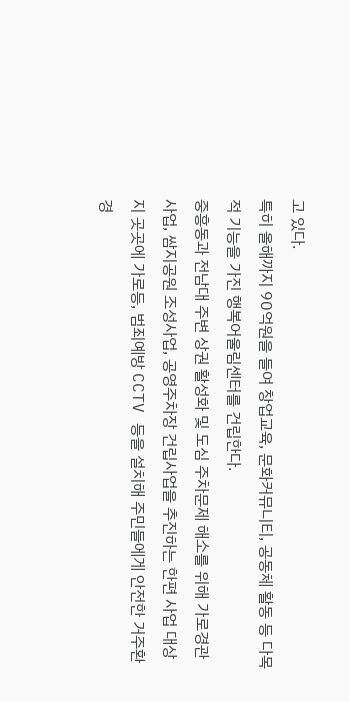고 있다.
특히 올해까지 90억원을 들여 창업교육, 문화커뮤니티, 공동체 활동 등 다목적 기능을 가진 행복어울림센터를 건립한다.
중흥동과 전남대 주변 상권 활성화 및 도심 주차문제 해소를 위해 가로경관사업, 쌈지공원 조성사업, 공영주차장 건립사업을 추진하는 한편 사업 대상지 곳곳에 가로등, 범죄예방 CCTV 등을 설치해 주민들에게 안전한 거주환경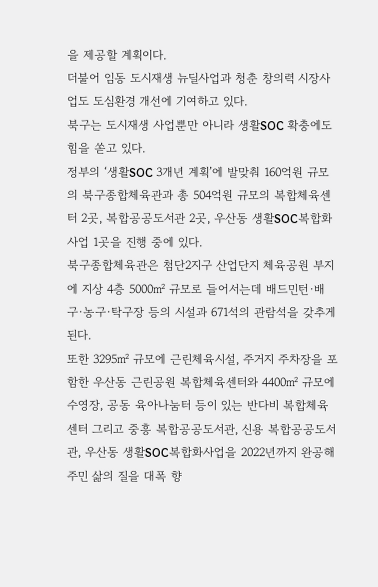을 제공할 계획이다.
더불어 임동 도시재생 뉴딜사업과 청춘 창의력 시장사업도 도심환경 개선에 기여하고 있다.
북구는 도시재생 사업뿐만 아니라 생활SOC 확충에도 힘을 쏟고 있다.
정부의 ‘생활SOC 3개년 계획’에 발맞춰 160억원 규모의 북구종합체육관과 총 504억원 규모의 복합체육센터 2곳, 복합공공도서관 2곳, 우산동 생활SOC복합화사업 1곳을 진행 중에 있다.
북구종합체육관은 첨단2지구 산업단지 체육공원 부지에 지상 4층 5000㎡ 규모로 들어서는데 배드민턴·배구·농구·탁구장 등의 시설과 671석의 관람석을 갖추게 된다.
또한 3295㎡ 규모에 근린체육시설, 주거지 주차장을 포함한 우산동 근린공원 복합체육센터와 4400㎡ 규모에 수영장, 공동 육아나눔터 등이 있는 반다비 복합체육센터 그리고 중흥 복합공공도서관, 신용 복합공공도서관, 우산동 생활SOC복합화사업을 2022년까지 완공해 주민 삶의 질을 대폭 향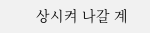상시켜 나갈 계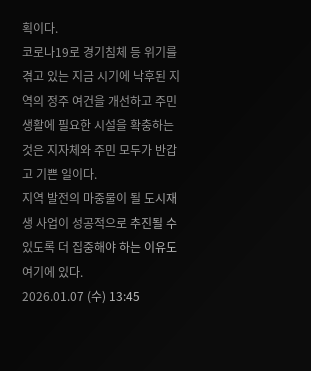획이다.
코로나19로 경기침체 등 위기를 겪고 있는 지금 시기에 낙후된 지역의 정주 여건을 개선하고 주민 생활에 필요한 시설을 확충하는 것은 지자체와 주민 모두가 반갑고 기쁜 일이다.
지역 발전의 마중물이 될 도시재생 사업이 성공적으로 추진될 수 있도록 더 집중해야 하는 이유도 여기에 있다.
2026.01.07 (수) 13:45